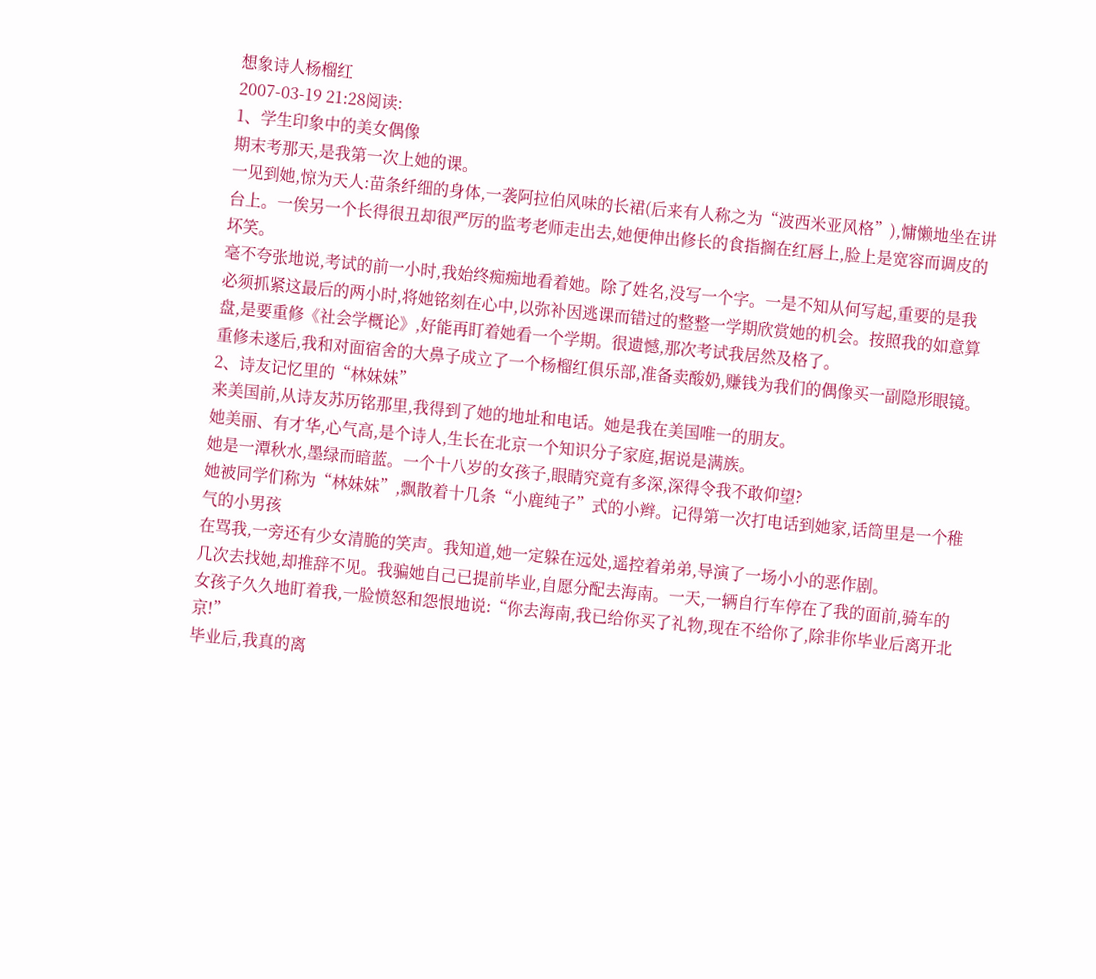想象诗人杨榴红
2007-03-19 21:28阅读:
1、学生印象中的美女偶像
期末考那天,是我第一次上她的课。
一见到她,惊为天人:苗条纤细的身体,一袭阿拉伯风味的长裙(后来有人称之为“波西米亚风格”),慵懒地坐在讲台上。一俟另一个长得很丑却很严厉的监考老师走出去,她便伸出修长的食指搁在红唇上,脸上是宽容而调皮的坏笑。
毫不夸张地说,考试的前一小时,我始终痴痴地看着她。除了姓名,没写一个字。一是不知从何写起,重要的是我必须抓紧这最后的两小时,将她铭刻在心中,以弥补因逃课而错过的整整一学期欣赏她的机会。按照我的如意算盘,是要重修《社会学概论》,好能再盯着她看一个学期。很遗憾,那次考试我居然及格了。
重修未遂后,我和对面宿舍的大鼻子成立了一个杨榴红俱乐部,准备卖酸奶,赚钱为我们的偶像买一副隐形眼镜。
2、诗友记忆里的“林妹妹”
来美国前,从诗友苏历铭那里,我得到了她的地址和电话。她是我在美国唯一的朋友。
她美丽、有才华,心气高,是个诗人,生长在北京一个知识分子家庭,据说是满族。
她是一潭秋水,墨绿而暗蓝。一个十八岁的女孩子,眼睛究竟有多深,深得令我不敢仰望?
她被同学们称为“林妹妹”,飘散着十几条“小鹿纯子”式的小辫。记得第一次打电话到她家,话筒里是一个稚气的小男孩
在骂我,一旁还有少女清脆的笑声。我知道,她一定躲在远处,遥控着弟弟,导演了一场小小的恶作剧。
几次去找她,却推辞不见。我骗她自己已提前毕业,自愿分配去海南。一天,一辆自行车停在了我的面前,骑车的女孩子久久地盯着我,一脸愤怒和怨恨地说:“你去海南,我已给你买了礼物,现在不给你了,除非你毕业后离开北京!”
毕业后,我真的离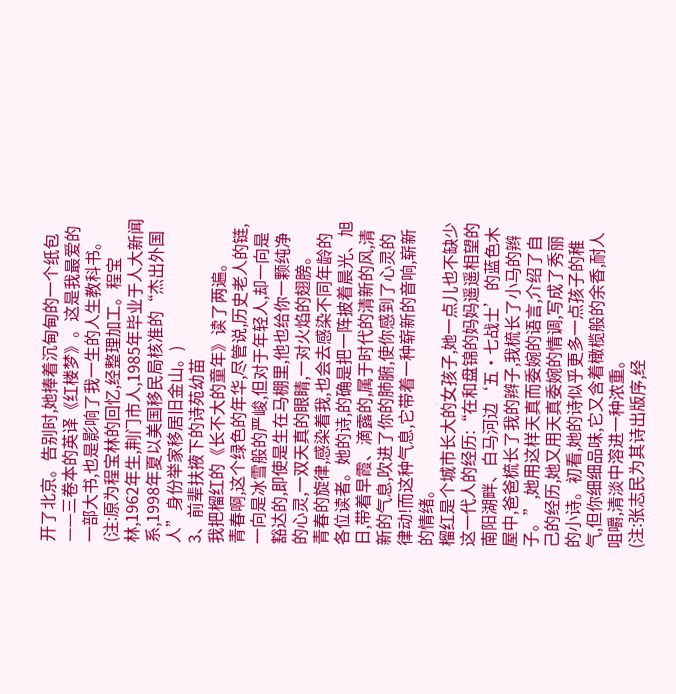开了北京。告别时,她捧着沉甸甸的一个纸包——三卷本的英译《红楼梦》。这是我最爱的一部大书,也是影响了我一生的人生教科书。
(注:原为程宝林的回忆,经整理加工。程宝林,1962年生,荆门市人,1985年毕业于人大新闻系,1998年夏以美国移民局核准的“杰出外国人”身份举家移居旧金山。)
3、前辈扶掖下的诗苑幼苗
我把榴红的《长不大的童年》读了两遍。
青春啊,这个绿色的年华,尽管说,历史老人的链,一向是冰雪般的严峻,但对于年轻人,却一向是豁达的,即使是生在马棚里,他也给你一颗纯净的心灵,一双天真的眼睛,一对火焰的翅膀。
青春的旋律,感染着我,也会去感染不同年龄的各位读者。她的诗,的确是把一阵披着晨光、旭日,带着早霞、滴露的,属于时代的清新的风,清新的气息,吹进了你的肺腑,使你感到了心灵的律动!而这种气息,它带着一种崭新的音响,崭新的情绪。
榴红是个城市长大的女孩子,她一点儿也不缺少这一代人的经历:“在和盘锦的妈妈遥遥相望的南阳湖畔、白马河边‘五·七战士’的蓝色木屋中,爸爸梳长了我的辫子,我梳长了小马的辫子。”,她用这样天真而委婉的语言,介绍了自己的经历,她又用天真委婉的情调,写成了秀丽的小诗。初看,她的诗似乎更多一点孩子的稚气,但你细细品味,它又含着橄榄般的余香,耐人咀嚼,清淡中溶进一种浓重。
(注:张志民为其诗出版序,经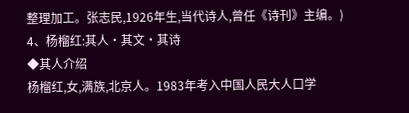整理加工。张志民,1926年生,当代诗人,曾任《诗刊》主编。)
4、杨榴红:其人·其文·其诗
◆其人介绍
杨榴红,女,满族,北京人。1983年考入中国人民大人口学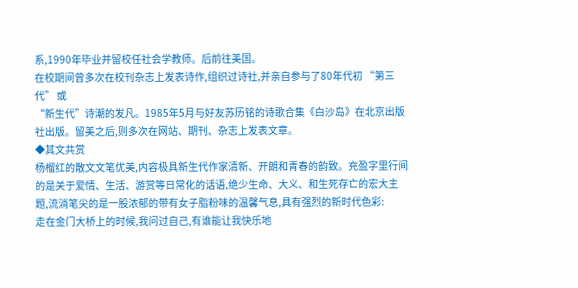系,1990年毕业并留校任社会学教师。后前往美国。
在校期间曾多次在校刊杂志上发表诗作,组织过诗社,并亲自参与了80年代初 “第三代” 或
“新生代”诗潮的发凡。1985年5月与好友苏历铭的诗歌合集《白沙岛》在北京出版社出版。留美之后,则多次在网站、期刊、杂志上发表文章。
◆其文共赏
杨榴红的散文文笔优美,内容极具新生代作家清新、开朗和青春的韵致。充盈字里行间的是关于爱情、生活、游赏等日常化的话语,绝少生命、大义、和生死存亡的宏大主题,流淌笔尖的是一股浓郁的带有女子脂粉味的温馨气息,具有强烈的新时代色彩:
走在金门大桥上的时候,我问过自己,有谁能让我快乐地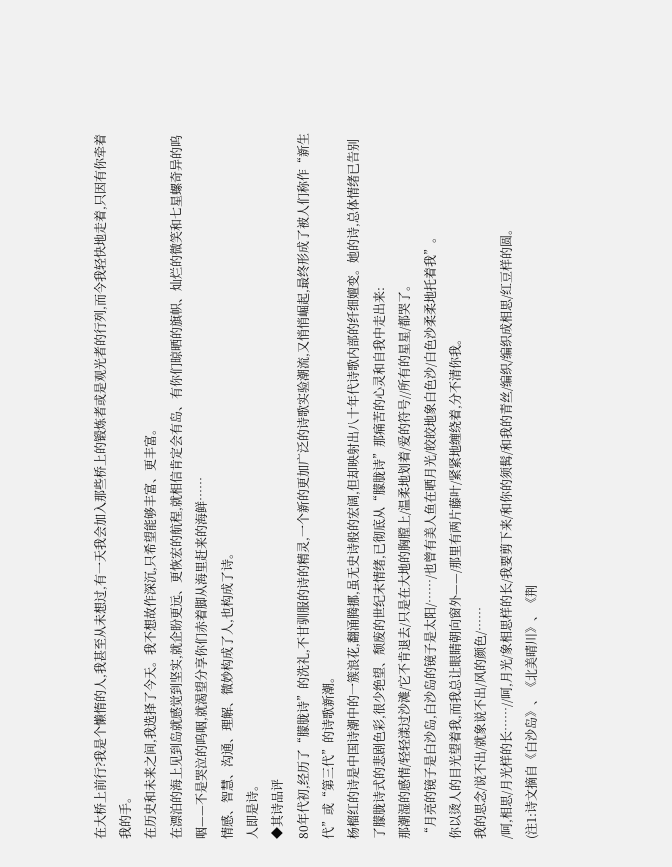在大桥上前行?我是个懒惰的人,我甚至从未想过,有一天我会加入那些桥上的锻炼者或是观光者的行列,而今我轻快地走着,只因有你牵着我的手。
在历史和未来之间,我选择了今天。我不想故作深沉,只希望能够丰富、更丰富。
在漂泊的海上见到岛就感觉到坚实,就企盼更远、更恢宏的航程,就相信肯定会有岛、有你们晾晒的旗帜、灿烂的微笑和七星螺奇异的呜咽——不是哭泣的呜咽,就渴望分享你们赤着脚从海里赶来的海鲜……
情感、智慧、沟通、理解、微妙构成了人,也构成了诗。
人即是诗。
◆其诗品评
80年代初,经历了“朦胧诗”的洗礼,不甘驯服的诗的精灵,一个新的更加广泛的诗歌实验潮流,又悄悄崛起,最终形成了被人们称作“新生代”或“第三代”的诗歌新潮。
杨榴红的诗是中国诗潮中的一簇浪花,翻涌腾挪,虽无史诗般的宏阔,但却映射出八十年代诗歌内部的纤细嬗变。她的诗,总体情绪已告别了朦胧诗式的悲剧色彩,很少绝望、颓废的世纪末情绪,已彻底从“朦胧诗”那痛苦的心灵和自我中走出来:
那潮湿的感情/轻轻漾过沙滩/它不肯退去/只是在大地的胸膛上/温柔地划着/爱的符号//所有的星星/都哭了。
“月亮的镜子是白沙岛,白沙岛的镜子是太阳/……/也曾有美人鱼在晒月光/皎皎地象白色沙/白色沙柔柔地托着我”。
你以烫人的目光望着我,而我总让眼睛朝向窗外——/那里有两片藤叶/紧紧地缠绕着,分不清你我。
我的思念/说不出/就象说不出/风的颜色/……
/呵,相思/月光样的长……//呵,月光/象相思样的长/我要剪下来/和你的须髯/和我的青丝/编织/编织成相思/红豆样的圆。
(注1:诗文摘自《白沙岛》、《北美晴川》、《荆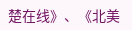楚在线》、《北美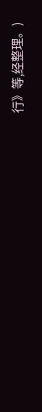行》等,经整理。)